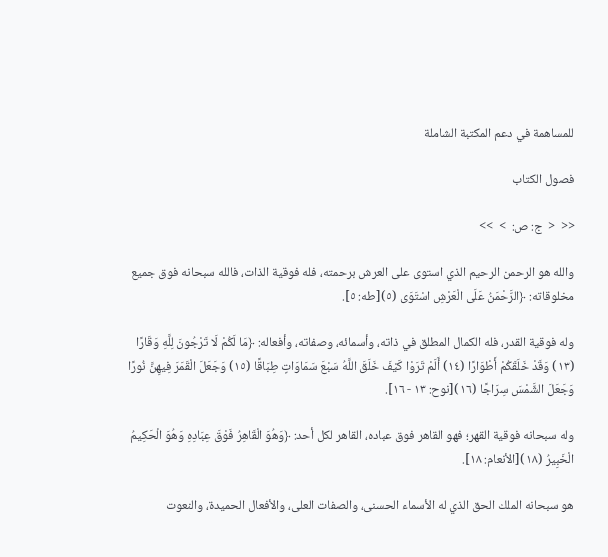للمساهمة في دعم المكتبة الشاملة

فصول الكتاب

<<  <  ج: ص:  >  >>

والله هو الرحمن الرحيم الذي استوى على العرش برحمته، فله فوقية الذات، فالله سبحانه فوق جميع مخلوقاته: ﴿الرَّحْمَنُ عَلَى الْعَرْشِ اسْتَوَى (٥)[طه: ٥].

وله فوقية القدر، فله الكمال المطلق في ذاته، وأسمائه، وصفاته، وأفعاله: ﴿مَا لَكُمْ لَا تَرْجُونَ لِلَّهِ وَقَارًا (١٣) وَقَدْ خَلَقَكُمْ أَطْوَارًا (١٤) أَلَمْ تَرَوْا كَيْفَ خَلَقَ اللَّهُ سَبْعَ سَمَاوَاتٍ طِبَاقًا (١٥) وَجَعَلَ الْقَمَرَ فِيهِنَّ نُورًا وَجَعَلَ الشَّمْسَ سِرَاجًا (١٦)[نوح: ١٣ - ١٦].

وله سبحانه فوقية القهر؛ فهو القاهر فوق عباده، القاهر لكل أحد: ﴿وَهُوَ الْقَاهِرُ فَوْقَ عِبَادِهِ وَهُوَ الْحَكِيمُ الْخَبِيرُ (١٨)[الأنعام: ١٨].

هو سبحانه الملك الحق الذي له الأسماء الحسنى، والصفات العلى، والأفعال الحميدة، والنعوت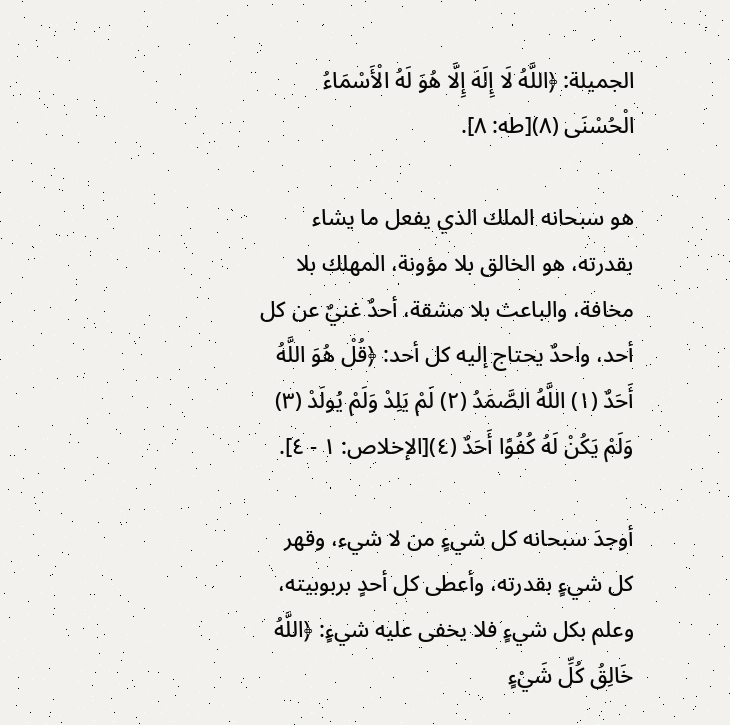الجميلة: ﴿اللَّهُ لَا إِلَهَ إِلَّا هُوَ لَهُ الْأَسْمَاءُ الْحُسْنَى (٨)[طه: ٨].

هو سبحانه الملك الذي يفعل ما يشاء بقدرته، هو الخالق بلا مؤونة، المهلك بلا مخافة، والباعث بلا مشقة، أحدٌ غنيٌ عن كل أحد، واحدٌ يحتاج إليه كل أحد: ﴿قُلْ هُوَ اللَّهُ أَحَدٌ (١) اللَّهُ الصَّمَدُ (٢) لَمْ يَلِدْ وَلَمْ يُولَدْ (٣) وَلَمْ يَكُنْ لَهُ كُفُوًا أَحَدٌ (٤)[الإخلاص: ١ - ٤].

أوجدَ سبحانه كل شيءٍ من لا شيء، وقهر كل شيءٍ بقدرته، وأعطى كل أحدٍ بربوبيته، وعلم بكل شيءٍ فلا يخفى عليه شيءٍ: ﴿اللَّهُ خَالِقُ كُلِّ شَيْءٍ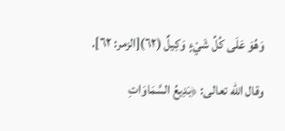وَهُوَ عَلَى كُلِّ شَيْءٍ وَكِيلٌ (٦٢)[الزمر: ٦٢].

وقال الله تعالى: ﴿بَدِيعُ السَّمَاوَاتِ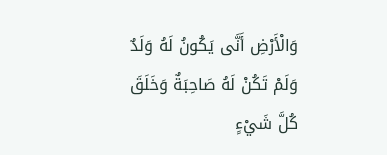وَالْأَرْضِ أَنَّى يَكُونُ لَهُ وَلَدٌ وَلَمْ تَكُنْ لَهُ صَاحِبَةٌ وَخَلَقَ كُلَّ شَيْءٍ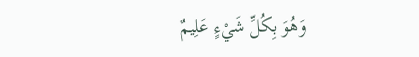وَهُوَ بِكُلِّ شَيْءٍ عَلِيمٌ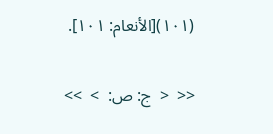(١٠١)[الأنعام: ١٠١].

<<  <  ج: ص:  >  >>